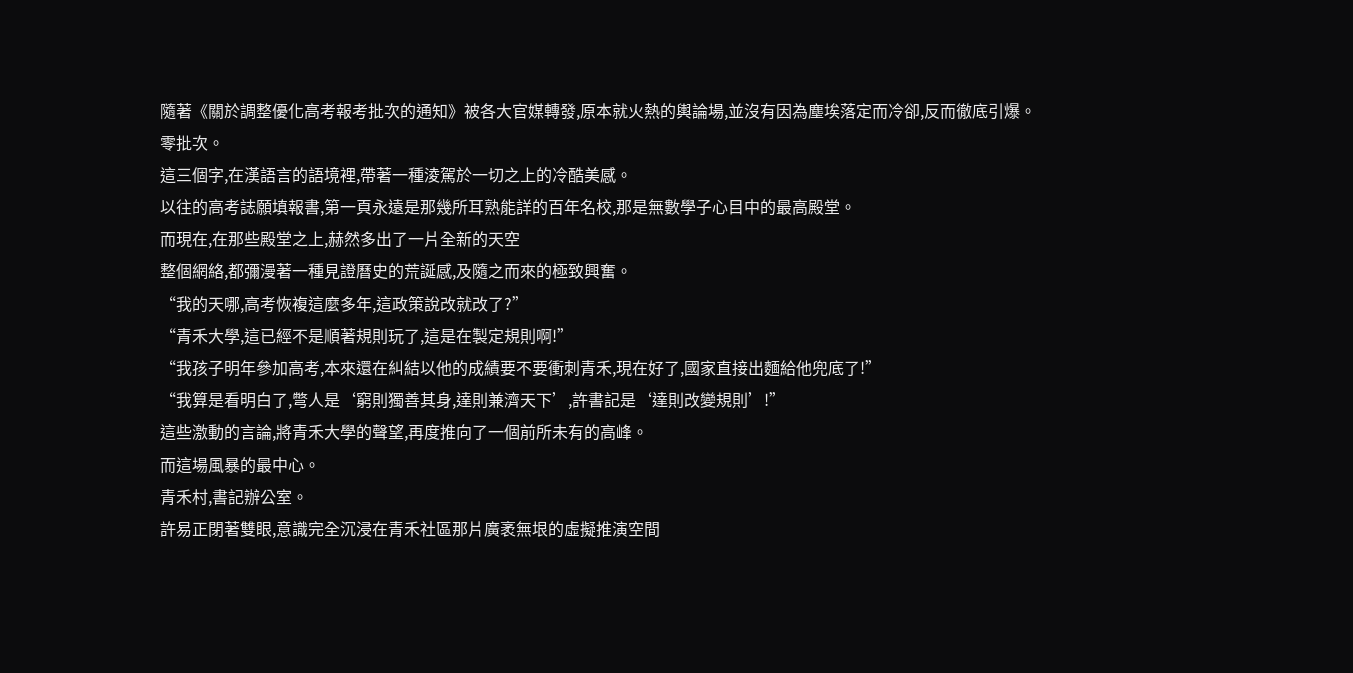隨著《關於調整優化高考報考批次的通知》被各大官媒轉發,原本就火熱的輿論場,並沒有因為塵埃落定而冷卻,反而徹底引爆。
零批次。
這三個字,在漢語言的語境裡,帶著一種淩駕於一切之上的冷酷美感。
以往的高考誌願填報書,第一頁永遠是那幾所耳熟能詳的百年名校,那是無數學子心目中的最高殿堂。
而現在,在那些殿堂之上,赫然多出了一片全新的天空
整個網絡,都彌漫著一種見證曆史的荒誕感,及隨之而來的極致興奮。
“我的天哪,高考恢複這麼多年,這政策說改就改了?”
“青禾大學,這已經不是順著規則玩了,這是在製定規則啊!”
“我孩子明年參加高考,本來還在糾結以他的成績要不要衝刺青禾,現在好了,國家直接出麵給他兜底了!”
“我算是看明白了,彆人是‘窮則獨善其身,達則兼濟天下’,許書記是‘達則改變規則’!”
這些激動的言論,將青禾大學的聲望,再度推向了一個前所未有的高峰。
而這場風暴的最中心。
青禾村,書記辦公室。
許易正閉著雙眼,意識完全沉浸在青禾社區那片廣袤無垠的虛擬推演空間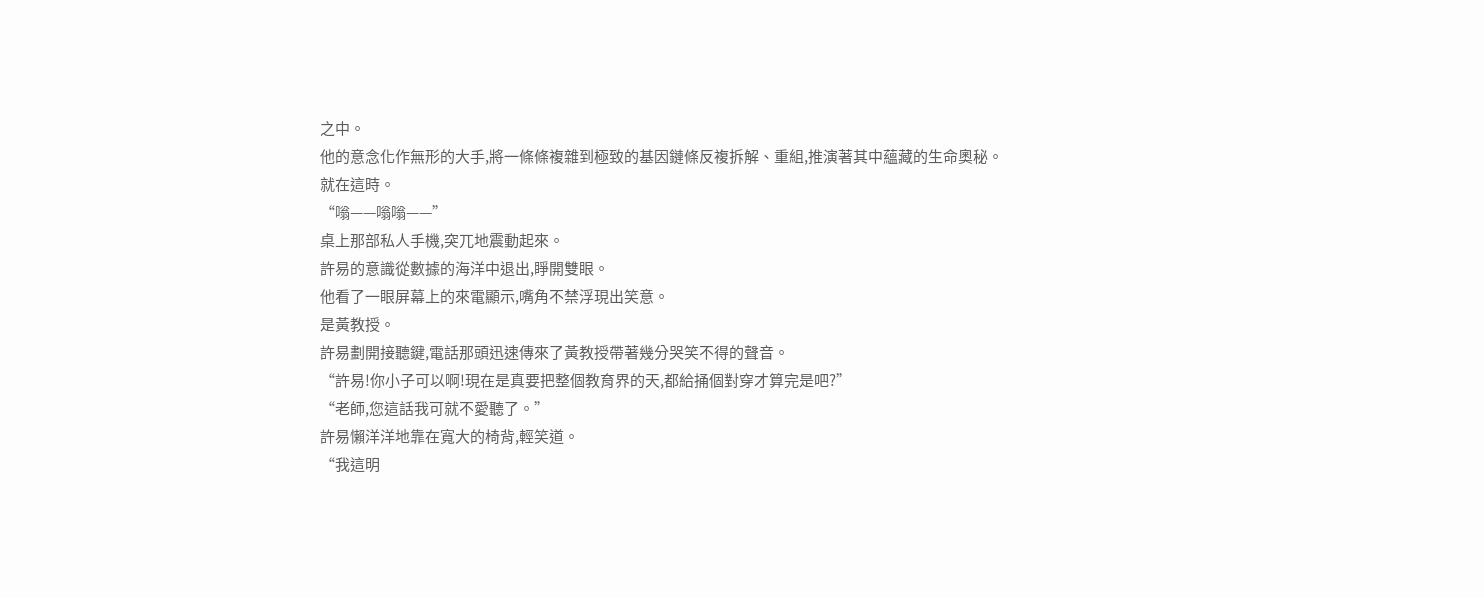之中。
他的意念化作無形的大手,將一條條複雜到極致的基因鏈條反複拆解、重組,推演著其中蘊藏的生命奧秘。
就在這時。
“嗡——嗡嗡——”
桌上那部私人手機,突兀地震動起來。
許易的意識從數據的海洋中退出,睜開雙眼。
他看了一眼屏幕上的來電顯示,嘴角不禁浮現出笑意。
是黃教授。
許易劃開接聽鍵,電話那頭迅速傳來了黃教授帶著幾分哭笑不得的聲音。
“許易!你小子可以啊!現在是真要把整個教育界的天,都給捅個對穿才算完是吧?”
“老師,您這話我可就不愛聽了。”
許易懶洋洋地靠在寬大的椅背,輕笑道。
“我這明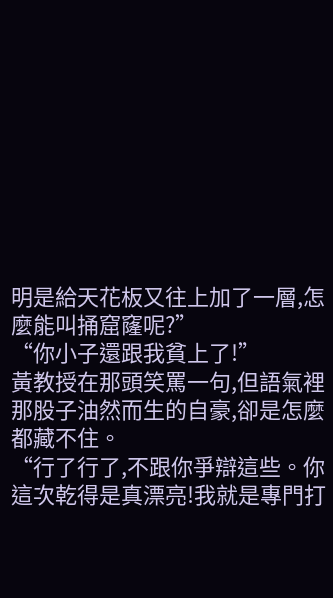明是給天花板又往上加了一層,怎麼能叫捅窟窿呢?”
“你小子還跟我貧上了!”
黃教授在那頭笑罵一句,但語氣裡那股子油然而生的自豪,卻是怎麼都藏不住。
“行了行了,不跟你爭辯這些。你這次乾得是真漂亮!我就是專門打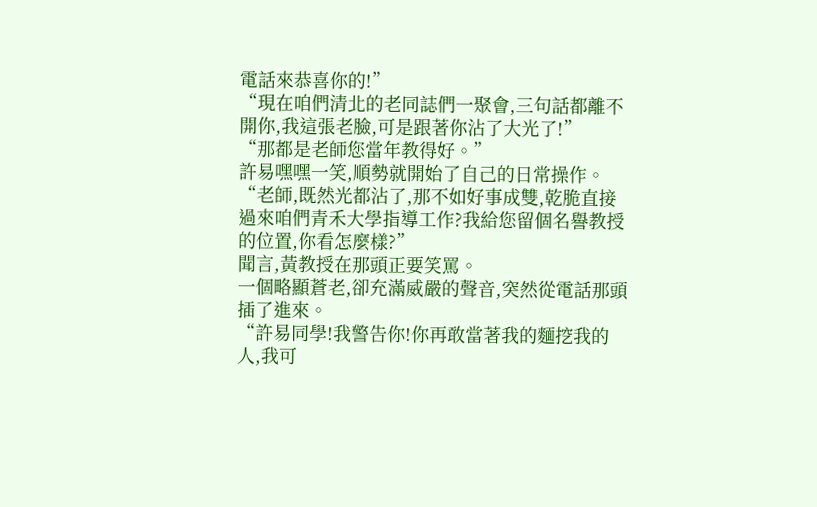電話來恭喜你的!”
“現在咱們清北的老同誌們一聚會,三句話都離不開你,我這張老臉,可是跟著你沾了大光了!”
“那都是老師您當年教得好。”
許易嘿嘿一笑,順勢就開始了自己的日常操作。
“老師,既然光都沾了,那不如好事成雙,乾脆直接過來咱們青禾大學指導工作?我給您留個名譽教授的位置,你看怎麼樣?”
聞言,黃教授在那頭正要笑罵。
一個略顯蒼老,卻充滿威嚴的聲音,突然從電話那頭插了進來。
“許易同學!我警告你!你再敢當著我的麵挖我的人,我可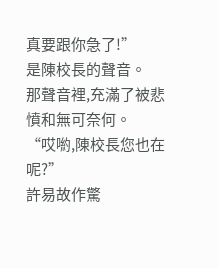真要跟你急了!”
是陳校長的聲音。
那聲音裡,充滿了被悲憤和無可奈何。
“哎喲,陳校長您也在呢?”
許易故作驚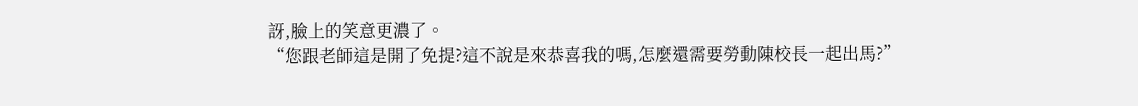訝,臉上的笑意更濃了。
“您跟老師這是開了免提?這不說是來恭喜我的嗎,怎麼還需要勞動陳校長一起出馬?”